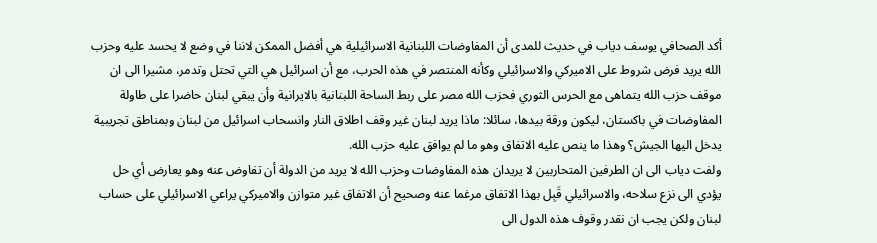أكد الصحافي يوسف دياب في حديث للمدى أن المفاوضات اللبنانية الاسرائيلية هي أفضل الممكن لاننا في وضع لا يحسد عليه وحزب الله يريد فرض شروط على الاميركي والاسرائيلي وكأنه المنتصر في هذه الحرب، مع أن اسرائيل هي التي تحتل وتدمر، مشيرا الى ان موقف حزب الله يتماهى مع الحرس الثوري فحزب الله مصر على ربط الساحة اللبنانية بالايرانية وأن يبقي لبنان حاضرا على طاولة المفاوضات في باكستان، ليكون ورقة بيدها، سائلا: ماذا يريد لبنان غير وقف اطلاق النار وانسحاب اسرائيل من لبنان وبمناطق تجريبية يدخل اليها الجيش؟ وهذا ما ينص عليه الاتفاق وهو ما لم يوافق عليه حزب الله.
ولفت دياب الى ان الطرفين المتحاربين لا يريدان هذه المفاوضات وحزب الله لا يريد من الدولة أن تفاوض عنه وهو يعارض أي حل يؤدي الى نزع سلاحه، والاسرائيلي قَبِل بهذا الاتفاق مرغما عنه وصحيح أن الاتفاق غير متوازن والاميركي يراعي الاسرائيلي على حساب لبنان ولكن يجب ان نقدر وقوف هذه الدول الى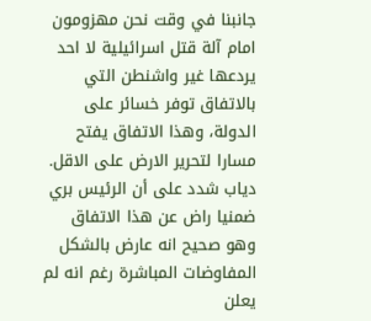جانبنا في وقت نحن مهزومون امام آلة قتل اسرائيلية لا احد يردعها غير واشنطن التي بالاتفاق توفر خسائر على الدولة، وهذا الاتفاق يفتح مسارا لتحرير الارض على الاقل.
دياب شدد على أن الرئيس بري ضمنيا راض عن هذا الاتفاق وهو صحيح انه عارض بالشكل المفاوضات المباشرة رغم انه لم يعلن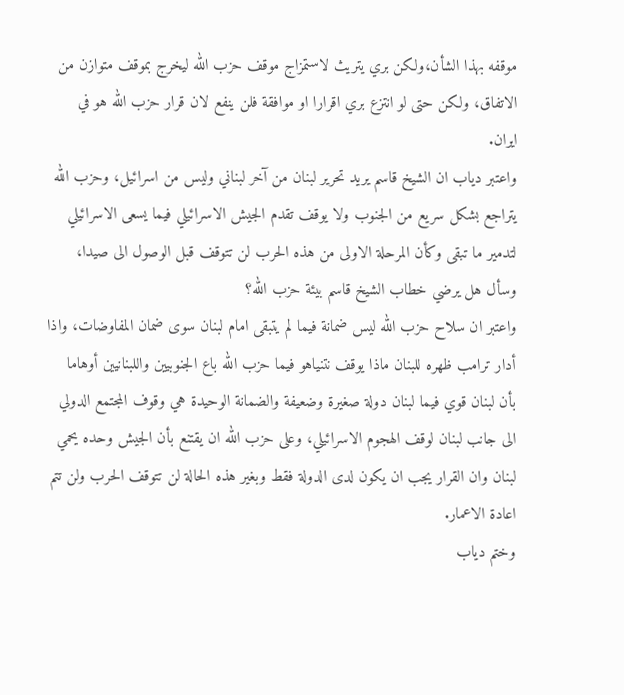موقفه بهذا الشأن،ولكن بري يتريث لاستمزاج موقف حزب الله ليخرج بموقف متوازن من الاتفاق، ولكن حتى لو انتزع بري اقرارا او موافقة فلن ينفع لان قرار حزب الله هو في ايران.
واعتبر دياب ان الشيخ قاسم يريد تحرير لبنان من آخر لبناني وليس من اسرائيل، وحزب الله يتراجع بشكل سريع من الجنوب ولا يوقف تقدم الجيش الاسرائيلي فيما يسعى الاسرائيلي لتدمير ما تبقى وكأن المرحلة الاولى من هذه الحرب لن تتوقف قبل الوصول الى صيدا، وسأل هل يرضي خطاب الشيخ قاسم بيئة حزب الله؟
واعتبر ان سلاح حزب الله ليس ضمانة فيما لم يتبقى امام لبنان سوى ضمان المفاوضات، واذا أدار ترامب ظهره للبنان ماذا يوقف نتنياهو فيما حزب الله باع الجنوبيين واللبنانيين أوهاما بأن لبنان قوي فيما لبنان دولة صغيرة وضعيفة والضمانة الوحيدة هي وقوف المجتمع الدولي الى جانب لبنان لوقف الهجوم الاسرائيلي، وعلى حزب الله ان يقتنع بأن الجيش وحده يحمي لبنان وان القرار يجب ان يكون لدى الدولة فقط وبغير هذه الحالة لن تتوقف الحرب ولن تتم اعادة الاعمار.
وختم دياب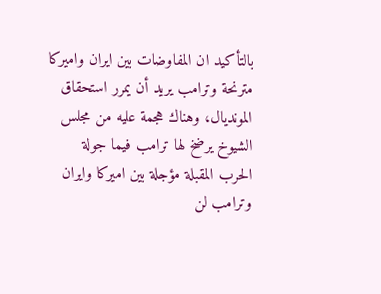بالتأكيد ان المفاوضات بين ايران واميركا مترنحة وترامب يريد أن يمرر استحقاق المونديال، وهناك هجمة عليه من مجلس الشيوخ يرضخ لها ترامب فيما جولة الحرب المقبلة مؤجلة بين اميركا وايران وترامب لن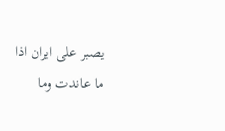يصبر على ايران اذا ما عاندت وما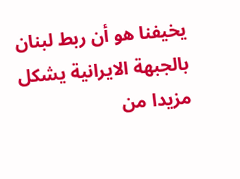يخيفنا هو أن ربط لبنان بالجبهة الايرانية يشكل مزيدا من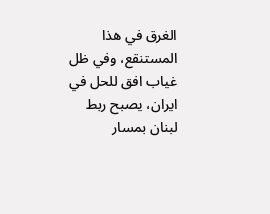الغرق في هذا المستنقع، وفي ظل غياب افق للحل في ايران، يصبح ربط لبنان بمسار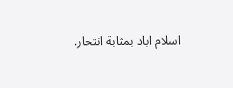اسلام اباد بمثابة انتحار.